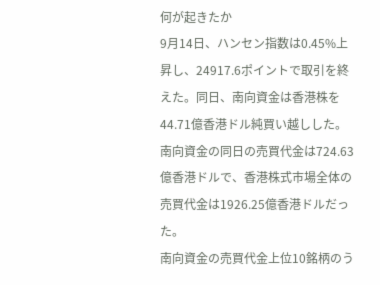何が起きたか
9月14日、ハンセン指数は0.45%上昇し、24917.6ポイントで取引を終えた。同日、南向資金は香港株を44.71億香港ドル純買い越しした。
南向資金の同日の売買代金は724.63億香港ドルで、香港株式市場全体の売買代金は1926.25億香港ドルだった。
南向資金の売買代金上位10銘柄のう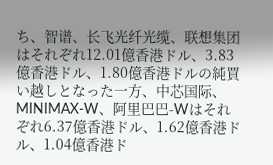ち、智谱、长飞光纤光缆、联想集团はそれぞれ12.01億香港ドル、3.83億香港ドル、1.80億香港ドルの純買い越しとなった一方、中芯国际、MINIMAX-W、阿里巴巴-Wはそれぞれ6.37億香港ドル、1.62億香港ドル、1.04億香港ド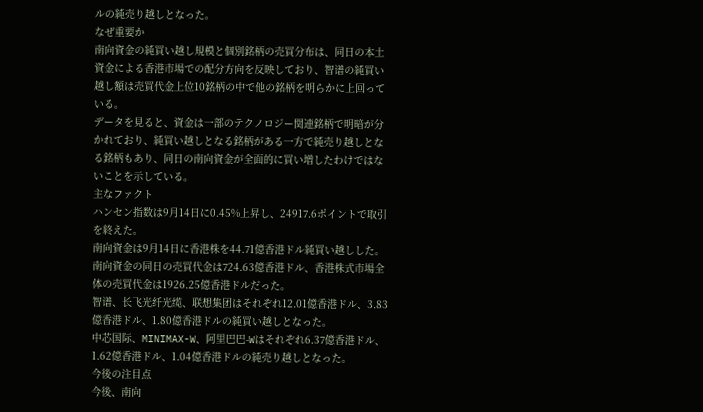ルの純売り越しとなった。
なぜ重要か
南向資金の純買い越し規模と個別銘柄の売買分布は、同日の本土資金による香港市場での配分方向を反映しており、智谱の純買い越し額は売買代金上位10銘柄の中で他の銘柄を明らかに上回っている。
データを見ると、資金は一部のテクノロジー関連銘柄で明暗が分かれており、純買い越しとなる銘柄がある一方で純売り越しとなる銘柄もあり、同日の南向資金が全面的に買い増したわけではないことを示している。
主なファクト
ハンセン指数は9月14日に0.45%上昇し、24917.6ポイントで取引を終えた。
南向資金は9月14日に香港株を44.71億香港ドル純買い越しした。
南向資金の同日の売買代金は724.63億香港ドル、香港株式市場全体の売買代金は1926.25億香港ドルだった。
智谱、长飞光纤光缆、联想集团はそれぞれ12.01億香港ドル、3.83億香港ドル、1.80億香港ドルの純買い越しとなった。
中芯国际、MINIMAX-W、阿里巴巴-Wはそれぞれ6.37億香港ドル、1.62億香港ドル、1.04億香港ドルの純売り越しとなった。
今後の注目点
今後、南向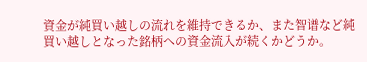資金が純買い越しの流れを維持できるか、また智谱など純買い越しとなった銘柄への資金流入が続くかどうか。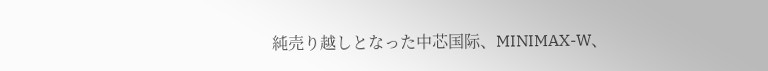純売り越しとなった中芯国际、MINIMAX-W、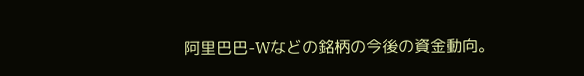阿里巴巴-Wなどの銘柄の今後の資金動向。